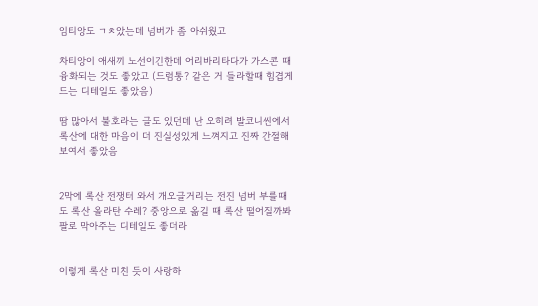임티앙도 ㄱㅊ았는데 넘버가 좀 아쉬웠고

차티앙이 애새끼 노선이긴한데 어리바리타다가 가스콘 때 융화되는 것도 좋았고 (드럼통? 같은 거 들라할때 힘겹게 드는 디테일도 좋았음)

땀 많아서 불호라는 글도 있던데 난 오히려 발코니씬에서 록산에 대한 마음이 더 진실성있게 느껴지고 진짜 간절해보여서 좋았음


2막에 록산 전쟁터 와서 개오글거리는 전진 넘버 부를때도 록산 올라탄 수레? 중앙으로 옮길 때 록산 떨어질까봐 팔로 막아주는 디테일도 좋더라


이렇게 록산 미친 듯이 사랑하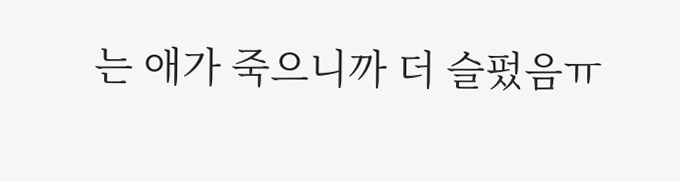는 애가 죽으니까 더 슬펐음ㅠ